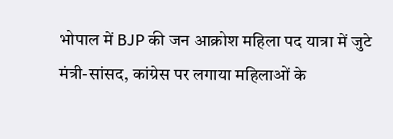भोपाल में BJP की जन आक्रोश महिला पद यात्रा में जुटे मंत्री-सांसद, कांग्रेस पर लगाया महिलाओं के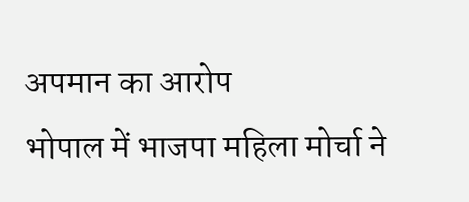अपमान का आरोप
भोपाल में भाजपा महिला मोर्चा ने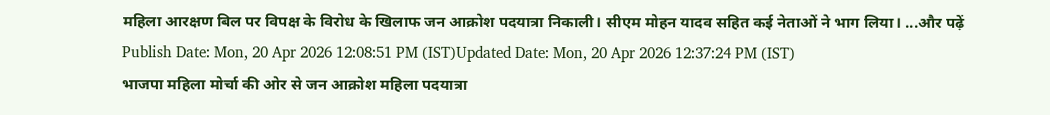महिला आरक्षण बिल पर विपक्ष के विरोध के खिलाफ जन आक्रोश पदयात्रा निकाली। सीएम मोहन यादव सहित कई नेताओं ने भाग लिया। ...और पढ़ें
Publish Date: Mon, 20 Apr 2026 12:08:51 PM (IST)Updated Date: Mon, 20 Apr 2026 12:37:24 PM (IST)
भाजपा महिला मोर्चा की ओर से जन आक्रोश महिला पदयात्रा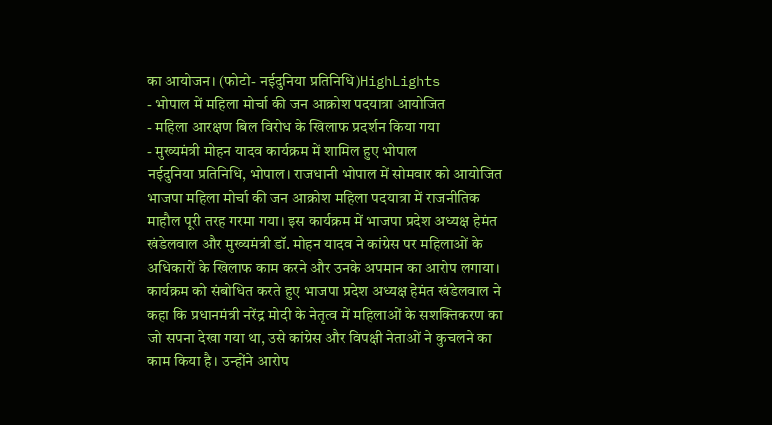का आयोजन। (फोटो- नईदुनिया प्रतिनिधि)HighLights
- भोपाल में महिला मोर्चा की जन आक्रोश पदयात्रा आयोजित
- महिला आरक्षण बिल विरोध के खिलाफ प्रदर्शन किया गया
- मुख्यमंत्री मोहन यादव कार्यक्रम में शामिल हुए भोपाल
नईदुनिया प्रतिनिधि, भोपाल। राजधानी भोपाल में सोमवार को आयोजित भाजपा महिला मोर्चा की जन आक्रोश महिला पदयात्रा में राजनीतिक माहौल पूरी तरह गरमा गया। इस कार्यक्रम में भाजपा प्रदेश अध्यक्ष हेमंत खंडेलवाल और मुख्यमंत्री डॉ. मोहन यादव ने कांग्रेस पर महिलाओं के अधिकारों के खिलाफ काम करने और उनके अपमान का आरोप लगाया।
कार्यक्रम को संबोधित करते हुए भाजपा प्रदेश अध्यक्ष हेमंत खंडेलवाल ने कहा कि प्रधानमंत्री नरेंद्र मोदी के नेतृत्व में महिलाओं के सशक्तिकरण का जो सपना देखा गया था, उसे कांग्रेस और विपक्षी नेताओं ने कुचलने का काम किया है। उन्होंने आरोप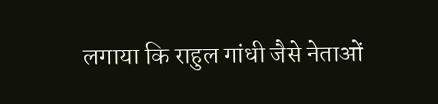लगाया कि राहुल गांधी जैसे नेताओं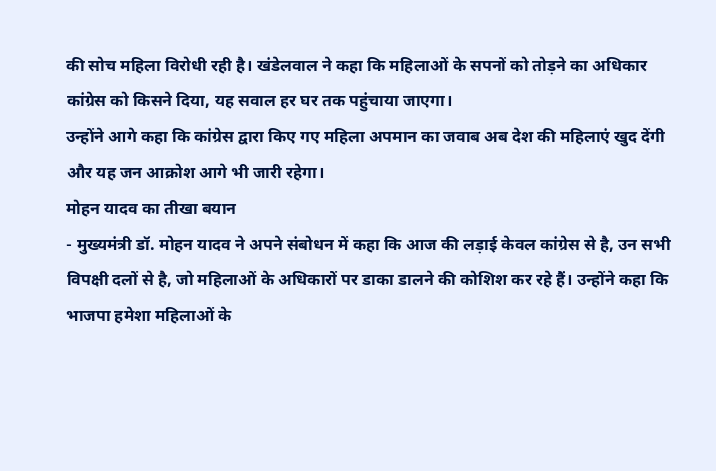की सोच महिला विरोधी रही है। खंडेलवाल ने कहा कि महिलाओं के सपनों को तोड़ने का अधिकार कांग्रेस को किसने दिया, यह सवाल हर घर तक पहुंचाया जाएगा।
उन्होंने आगे कहा कि कांग्रेस द्वारा किए गए महिला अपमान का जवाब अब देश की महिलाएं खुद देंगी और यह जन आक्रोश आगे भी जारी रहेगा।
मोहन यादव का तीखा बयान
- मुख्यमंत्री डॉ. मोहन यादव ने अपने संबोधन में कहा कि आज की लड़ाई केवल कांग्रेस से है, उन सभी विपक्षी दलों से है, जो महिलाओं के अधिकारों पर डाका डालने की कोशिश कर रहे हैं। उन्होंने कहा कि भाजपा हमेशा महिलाओं के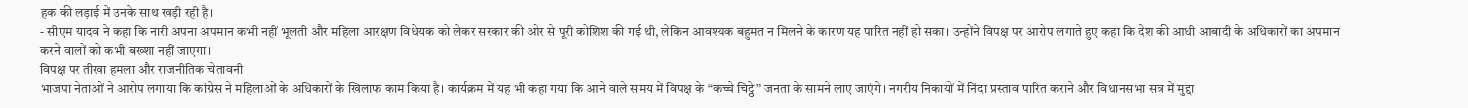हक की लड़ाई में उनके साथ खड़ी रही है।
- सीएम यादव ने कहा कि नारी अपना अपमान कभी नहीं भूलती और महिला आरक्षण विधेयक को लेकर सरकार की ओर से पूरी कोशिश की गई थी, लेकिन आवश्यक बहुमत न मिलने के कारण यह पारित नहीं हो सका। उन्होंने विपक्ष पर आरोप लगाते हुए कहा कि देश की आधी आबादी के अधिकारों का अपमान करने वालों को कभी बख्शा नहीं जाएगा।
विपक्ष पर तीखा हमला और राजनीतिक चेतावनी
भाजपा नेताओं ने आरोप लगाया कि कांग्रेस ने महिलाओं के अधिकारों के खिलाफ काम किया है। कार्यक्रम में यह भी कहा गया कि आने वाले समय में विपक्ष के “कच्चे चिट्ठे” जनता के सामने लाए जाएंगे। नगरीय निकायों में निंदा प्रस्ताव पारित कराने और विधानसभा सत्र में मुद्दा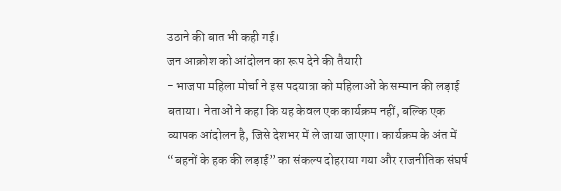उठाने की बात भी कही गई।
जन आक्रोश को आंदोलन का रूप देने की तैयारी
- भाजपा महिला मोर्चा ने इस पदयात्रा को महिलाओं के सम्मान की लड़ाई बताया। नेताओं ने कहा कि यह केवल एक कार्यक्रम नहीं, बल्कि एक व्यापक आंदोलन है, जिसे देशभर में ले जाया जाएगा। कार्यक्रम के अंत में “बहनों के हक की लड़ाई” का संकल्प दोहराया गया और राजनीतिक संघर्ष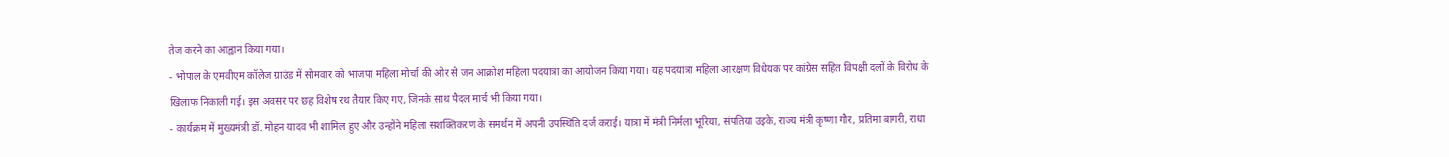तेज करने का आह्वान किया गया।
- भोपाल के एमवीएम कॉलेज ग्राउंड में सोमवार को भाजपा महिला मोर्चा की ओर से जन आक्रोश महिला पदयात्रा का आयोजन किया गया। यह पदयात्रा महिला आरक्षण विधेयक पर कांग्रेस सहित विपक्षी दलों के विरोध के खिलाफ निकाली गई। इस अवसर पर छह विशेष रथ तैयार किए गए, जिनके साथ पैदल मार्च भी किया गया।
- कार्यक्रम में मुख्यमंत्री डॉ. मोहन यादव भी शामिल हुए और उन्होंने महिला सशक्तिकरण के समर्थन में अपनी उपस्थिति दर्ज कराई। यात्रा में मंत्री निर्मला भूरिया, संपतिया उइके, राज्य मंत्री कृष्णा गौर, प्रतिमा बागरी, राधा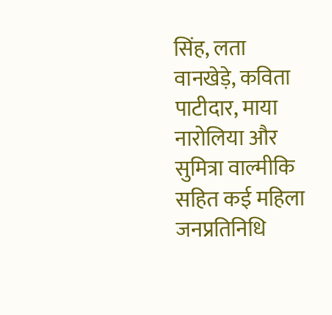सिंह, लता वानखेड़े, कविता पाटीदार, माया नारोलिया और सुमित्रा वाल्मीकि सहित कई महिला जनप्रतिनिधि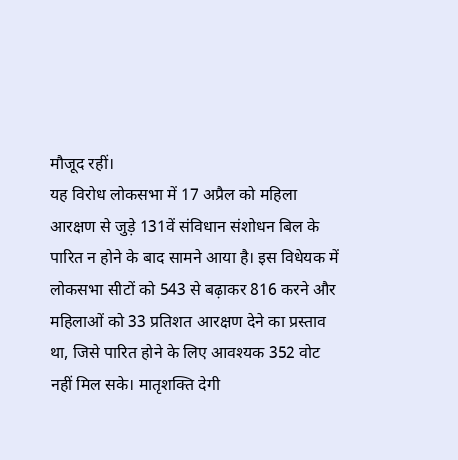मौजूद रहीं।
यह विरोध लोकसभा में 17 अप्रैल को महिला आरक्षण से जुड़े 131वें संविधान संशोधन बिल के पारित न होने के बाद सामने आया है। इस विधेयक में लोकसभा सीटों को 543 से बढ़ाकर 816 करने और महिलाओं को 33 प्रतिशत आरक्षण देने का प्रस्ताव था, जिसे पारित होने के लिए आवश्यक 352 वोट नहीं मिल सके। मातृशक्ति देगी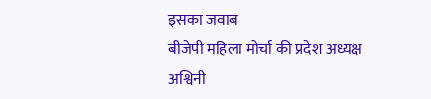इसका जवाब
बीजेपी महिला मोर्चा की प्रदेश अध्यक्ष अश्विनी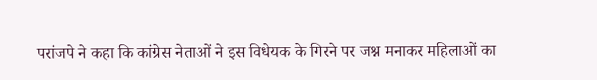परांजपे ने कहा कि कांग्रेस नेताओं ने इस विधेयक के गिरने पर जश्न मनाकर महिलाओं का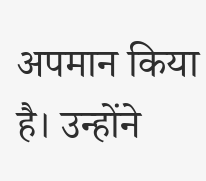अपमान किया है। उन्होंने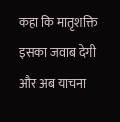कहा कि मातृशक्ति इसका जवाब देगी और अब याचना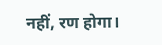नहीं, रण होगा।